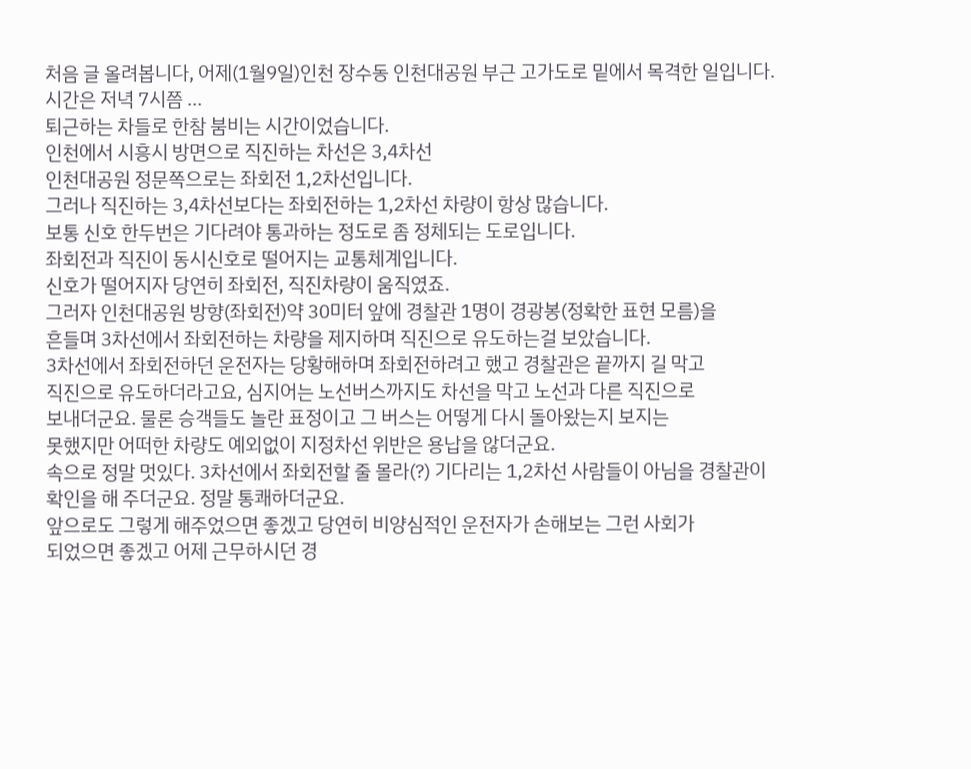처음 글 올려봅니다, 어제(1월9일)인천 장수동 인천대공원 부근 고가도로 밑에서 목격한 일입니다.
시간은 저녁 7시쯤 ...
퇴근하는 차들로 한참 붐비는 시간이었습니다.
인천에서 시흥시 방면으로 직진하는 차선은 3,4차선
인천대공원 정문쪽으로는 좌회전 1,2차선입니다.
그러나 직진하는 3,4차선보다는 좌회전하는 1,2차선 차량이 항상 많습니다.
보통 신호 한두번은 기다려야 통과하는 정도로 좀 정체되는 도로입니다.
좌회전과 직진이 동시신호로 떨어지는 교통체계입니다.
신호가 떨어지자 당연히 좌회전, 직진차량이 움직였죠.
그러자 인천대공원 방향(좌회전)약 30미터 앞에 경찰관 1명이 경광봉(정확한 표현 모름)을
흔들며 3차선에서 좌회전하는 차량을 제지하며 직진으로 유도하는걸 보았습니다.
3차선에서 좌회전하던 운전자는 당황해하며 좌회전하려고 했고 경찰관은 끝까지 길 막고
직진으로 유도하더라고요, 심지어는 노선버스까지도 차선을 막고 노선과 다른 직진으로
보내더군요. 물론 승객들도 놀란 표정이고 그 버스는 어떻게 다시 돌아왔는지 보지는
못했지만 어떠한 차량도 예외없이 지정차선 위반은 용납을 않더군요.
속으로 정말 멋있다. 3차선에서 좌회전할 줄 몰라(?) 기다리는 1,2차선 사람들이 아님을 경찰관이
확인을 해 주더군요. 정말 통쾌하더군요.
앞으로도 그렇게 해주었으면 좋겠고 당연히 비양심적인 운전자가 손해보는 그런 사회가
되었으면 좋겠고 어제 근무하시던 경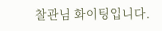찰관님 화이팅입니다.